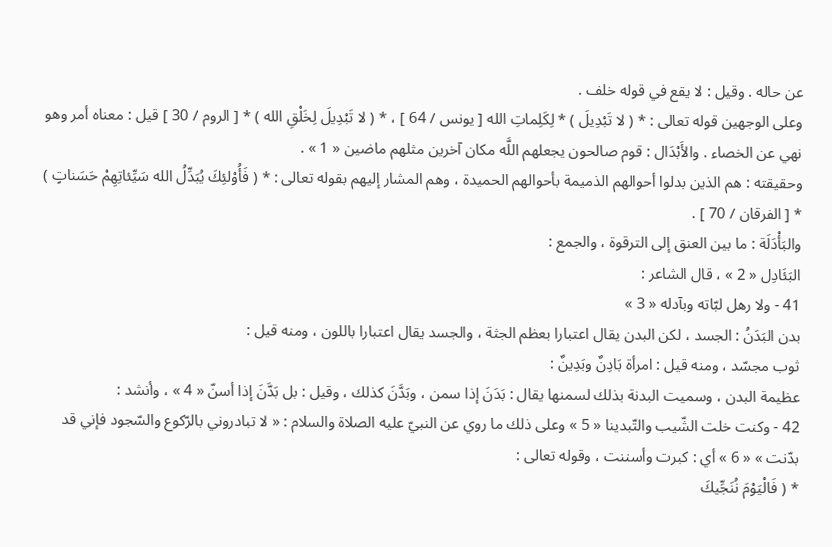عن حاله . وقيل : لا يقع في قوله خلف .
وعلى الوجهين قوله تعالى : * ( لا تَبْدِيلَ ) * لِكَلِماتِ الله [ يونس / 64 ] ، * ( لا تَبْدِيلَ لِخَلْقِ الله ) * [ الروم / 30 ] قيل : معناه أمر وهو نهي عن الخصاء . والأَبْدَال : قوم صالحون يجعلهم اللَّه مكان آخرين مثلهم ماضين « 1 » .
وحقيقته : هم الذين بدلوا أحوالهم الذميمة بأحوالهم الحميدة ، وهم المشار إليهم بقوله تعالى : * ( فَأُوْلئِكَ يُبَدِّلُ الله سَيِّئاتِهِمْ حَسَناتٍ ) * [ الفرقان / 70 ] .
والبَأْدَلَة : ما بين العنق إلى الترقوة ، والجمع :
البَئَادِل « 2 » ، قال الشاعر :
41 - ولا رهل لبّاته وبآدله « 3 »
بدن البَدَنُ : الجسد ، لكن البدن يقال اعتبارا بعظم الجثة ، والجسد يقال اعتبارا باللون ، ومنه قيل :
ثوب مجسّد ، ومنه قيل : امرأة بَادِنٌ وبَدِينٌ :
عظيمة البدن ، وسميت البدنة بذلك لسمنها يقال : بَدَنَ إذا سمن ، وبَدَّنَ كذلك ، وقيل : بل بَدَّنَ إذا أسنّ « 4 » ، وأنشد :
42 - وكنت خلت الشّيب والتّبدينا « 5 » وعلى ذلك ما روي عن النبيّ عليه الصلاة والسلام : « لا تبادروني بالرّكوع والسّجود فإني قد بدّنت » « 6 » أي : كبرت وأسننت ، وقوله تعالى :
* ( فَالْيَوْمَ نُنَجِّيكَ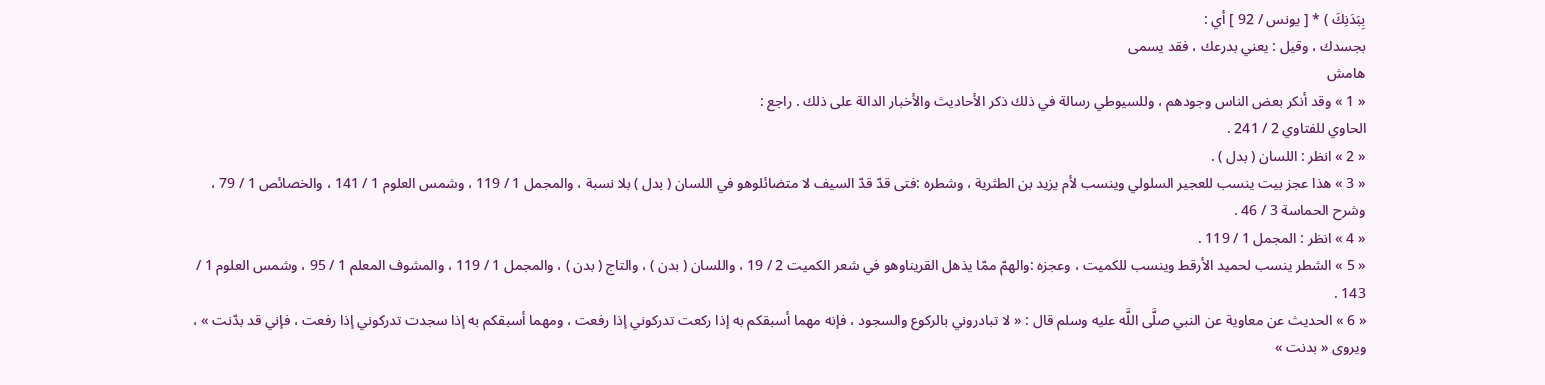بِبَدَنِكَ ) * [ يونس / 92 ] أي :
بجسدك ، وقيل : يعني بدرعك ، فقد يسمى
هامش
« 1 » وقد أنكر بعض الناس وجودهم ، وللسيوطي رسالة في ذلك ذكر الأحاديث والأخبار الدالة على ذلك . راجع :
الحاوي للفتاوي 2 / 241 .
« 2 » انظر : اللسان ( بدل ) .
« 3 » هذا عجز بيت ينسب للعجير السلولي وينسب لأم يزيد بن الطثرية ، وشطره :فتى قدّ قدّ السيف لا متضائلوهو في اللسان ( بدل ) بلا نسبة ، والمجمل 1 / 119 ، وشمس العلوم 1 / 141 ، والخصائص 1 / 79 ، وشرح الحماسة 3 / 46 .
« 4 » انظر : المجمل 1 / 119 .
« 5 » الشطر ينسب لحميد الأرقط وينسب للكميت ، وعجزه :والهمّ ممّا يذهل القريناوهو في شعر الكميت 2 / 19 ، واللسان ( بدن ) ، والتاج ( بدن ) ، والمجمل 1 / 119 ، والمشوف المعلم 1 / 95 ، وشمس العلوم 1 / 143 .
« 6 » الحديث عن معاوية عن النبي صلَّى اللَّه عليه وسلم قال : « لا تبادروني بالركوع والسجود ، فإنه مهما أسبقكم به إذا ركعت تدركوني إذا رفعت ، ومهما أسبقكم به إذا سجدت تدركوني إذا رفعت ، فإني قد بدّنت » ، ويروى « بدنت »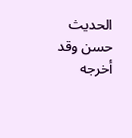الحديث حسن وقد أخرجه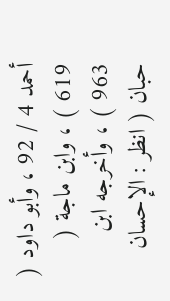أحمد 4 / 92 ، وأبو داود ( 619 ) ، وابن ماجة ( 963 ) ، وأخرجه ابن حبان ( انظر : الإحسان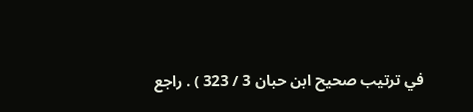في ترتيب صحيح ابن حبان 3 / 323 ) . راجع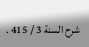شرح السنة 3 / 415 .